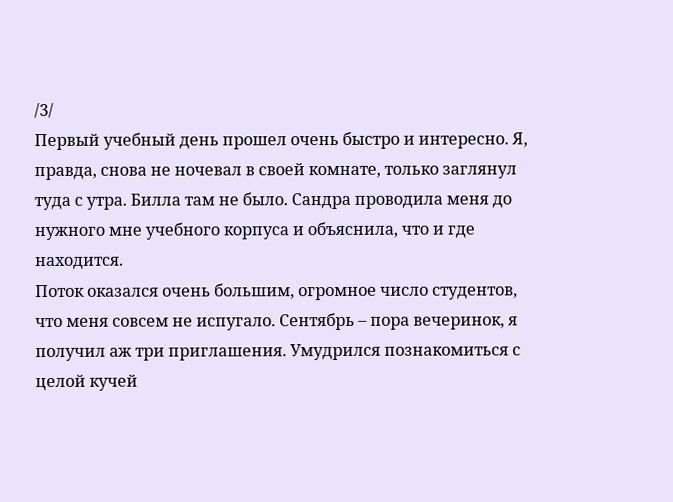/3/
Первый учебный день прошел очень быстро и интересно. Я, правда, снова не ночевал в своей комнате, только заглянул туда с утра. Билла там не было. Сандра проводила меня до нужного мне учебного корпуса и объяснила, что и где находится.
Поток оказался очень большим, огромное число студентов, что меня совсем не испугало. Сентябрь – пора вечеринок, я получил аж три приглашения. Умудрился познакомиться с целой кучей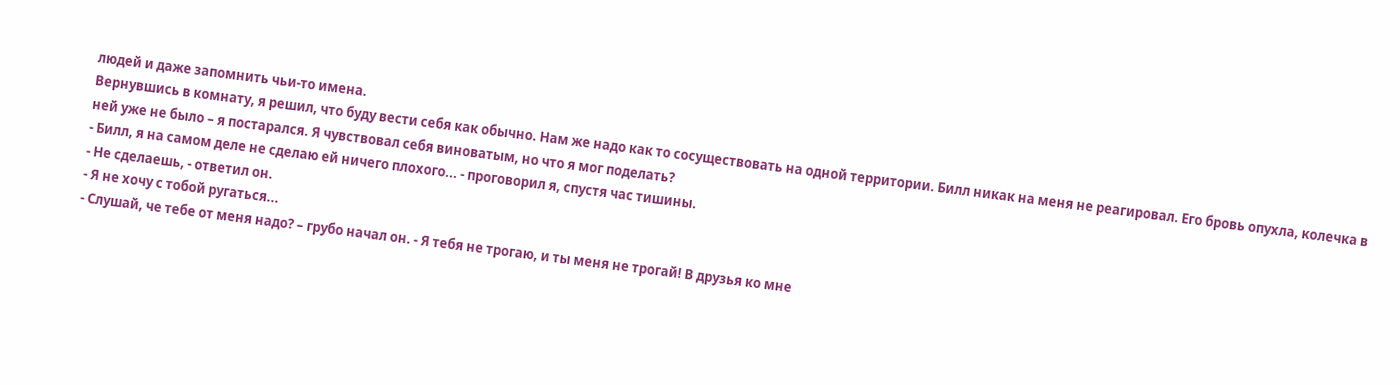людей и даже запомнить чьи-то имена.
Вернувшись в комнату, я решил, что буду вести себя как обычно. Нам же надо как то сосуществовать на одной территории. Билл никак на меня не реагировал. Его бровь опухла, колечка в ней уже не было – я постарался. Я чувствовал себя виноватым, но что я мог поделать?
- Билл, я на самом деле не сделаю ей ничего плохого... - проговорил я, спустя час тишины.
- Не сделаешь, - ответил он.
- Я не хочу с тобой ругаться...
- Слушай, че тебе от меня надо? – грубо начал он. - Я тебя не трогаю, и ты меня не трогай! В друзья ко мне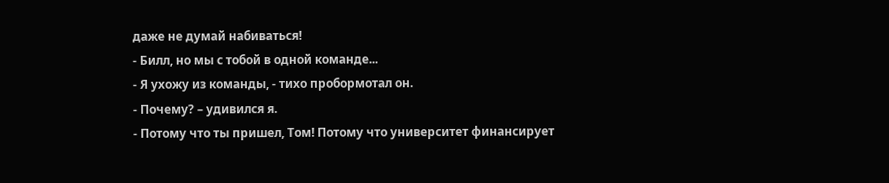даже не думай набиваться!
- Билл, но мы с тобой в одной команде...
- Я ухожу из команды, - тихо пробормотал он.
- Почему? – удивился я.
- Потому что ты пришел, Том! Потому что университет финансирует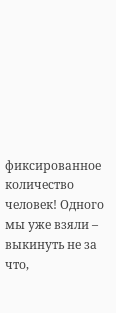фиксированное количество человек! Одного мы уже взяли – выкинуть не за что,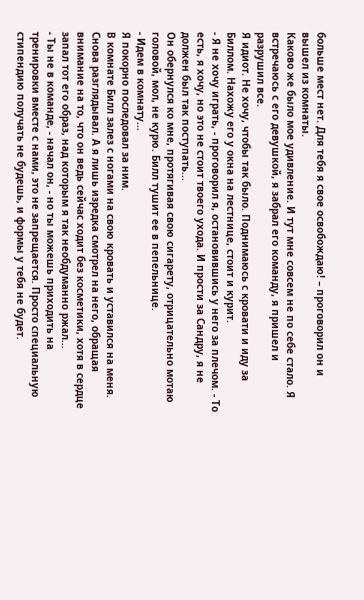больше мест нет. Для тебя я свое освобождаю! – проговорил он и вышел из комнаты.
Каково же было мое удивление. И тут мне совсем не по себе стало. Я встречаюсь с его девушкой, я забрал его команду, я пришел и разрушил все.
Я идиот. Не хочу, чтобы так было. Поднимаюсь с кровати и иду за Биллом. Нахожу его у окна на лестнице, стоит и курит.
- Я не хочу играть, - проговорил я, остановившись у него за плечом. - То есть, я хочу, но это не стоит твоего ухода. И прости за Сандру, я не должен был так поступать...
Он обернулся ко мне, протягивая свою сигарету, отрицательно мотаю головой, мол, не курю. Билл тушит ее в пепельнице.
- Идем в комнату...
Я покорно последовал за ним.
В комнате Билл залез с ногами на свою кровать и уставился на меня. Снова разглядывал. А я лишь изредка смотрел на него, обращая внимание на то, что он ведь сейчас ходит без косметики, хотя в сердце запал тот его образ, над которым я так необдуманно ржал...
- Ты не в команде, - начал он, - но ты можешь приходить на тренировки вместе с нами, это не запрещается. Просто специальную стипендию получать не будешь, и формы у тебя не будет.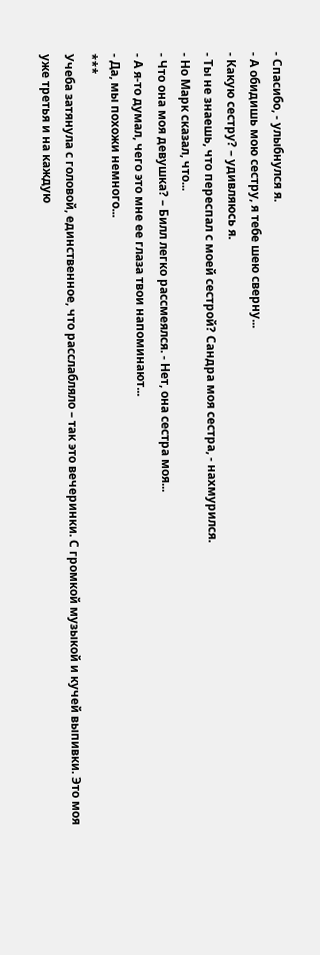- Спасибо, - улыбнулся я.
- А обидишь мою сестру, я тебе шею сверну...
- Какую сестру? – удивляюсь я.
- Ты не знаешь, что переспал с моей сестрой? Сандра моя сестра, - нахмурился.
- Но Марк сказал, что...
- Что она моя девушка? – Билл легко рассмеялся. - Нет, она сестра моя...
- А я-то думал, чего это мне ее глаза твои напоминают...
- Да, мы похожи немного...
***
Учеба затянула с головой, единственное, что расслабляло – так это вечеринки. С громкой музыкой и кучей выпивки. Это моя уже третья и на каждую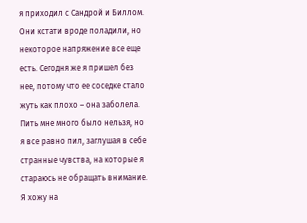я приходил с Сандрой и Биллом. Они кстати вроде поладили, но некоторое напряжение все еще есть. Сегодня же я пришел без нее, потому что ее соседке стало жуть как плохо – она заболела.
Пить мне много было нельзя, но я все равно пил, заглушая в себе странные чувства, на которые я стараюсь не обращать внимание. Я хожу на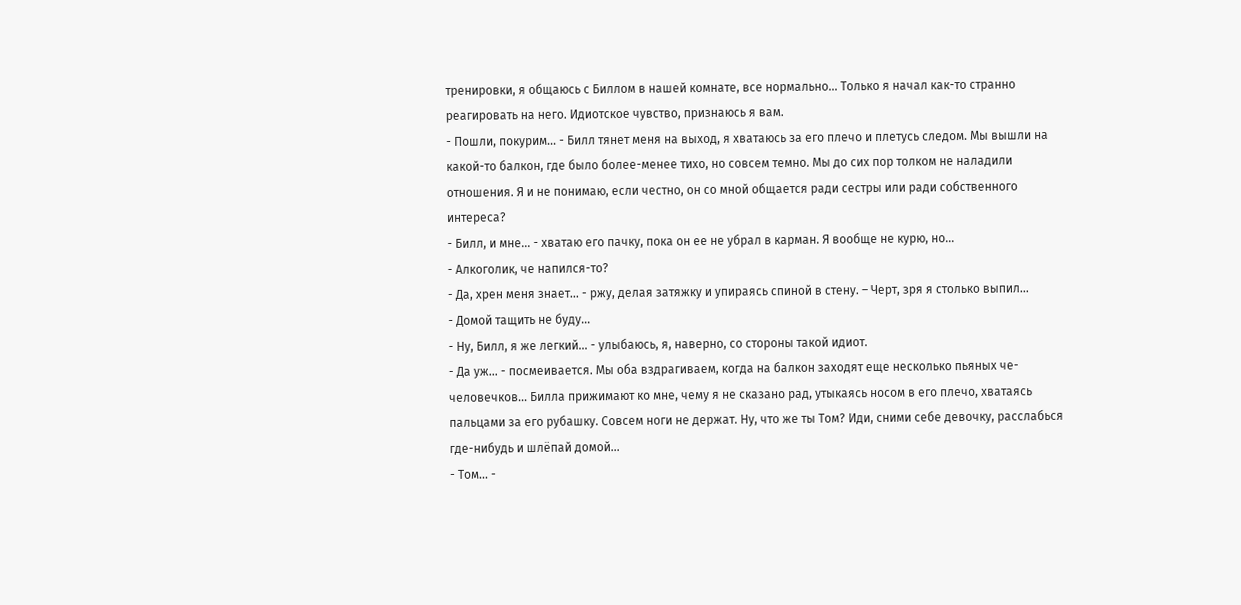тренировки, я общаюсь с Биллом в нашей комнате, все нормально... Только я начал как-то странно реагировать на него. Идиотское чувство, признаюсь я вам.
- Пошли, покурим... - Билл тянет меня на выход, я хватаюсь за его плечо и плетусь следом. Мы вышли на какой-то балкон, где было более-менее тихо, но совсем темно. Мы до сих пор толком не наладили отношения. Я и не понимаю, если честно, он со мной общается ради сестры или ради собственного интереса?
- Билл, и мне... - хватаю его пачку, пока он ее не убрал в карман. Я вообще не курю, но...
- Алкоголик, че напился-то?
- Да, хрен меня знает... - ржу, делая затяжку и упираясь спиной в стену. – Черт, зря я столько выпил...
- Домой тащить не буду...
- Ну, Билл, я же легкий... - улыбаюсь, я, наверно, со стороны такой идиот.
- Да уж... - посмеивается. Мы оба вздрагиваем, когда на балкон заходят еще несколько пьяных че-человечков... Билла прижимают ко мне, чему я не сказано рад, утыкаясь носом в его плечо, хватаясь пальцами за его рубашку. Совсем ноги не держат. Ну, что же ты Том? Иди, сними себе девочку, расслабься где-нибудь и шлёпай домой...
- Том... -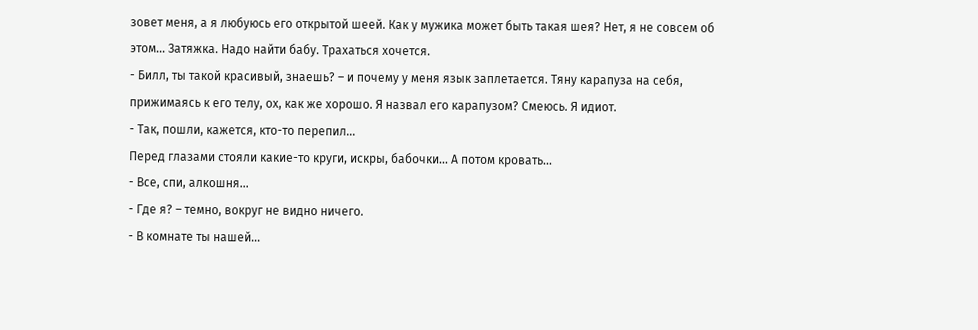зовет меня, а я любуюсь его открытой шеей. Как у мужика может быть такая шея? Нет, я не совсем об этом... Затяжка. Надо найти бабу. Трахаться хочется.
- Билл, ты такой красивый, знаешь? – и почему у меня язык заплетается. Тяну карапуза на себя, прижимаясь к его телу, ох, как же хорошо. Я назвал его карапузом? Смеюсь. Я идиот.
- Так, пошли, кажется, кто-то перепил...
Перед глазами стояли какие-то круги, искры, бабочки... А потом кровать...
- Все, спи, алкошня...
- Где я? – темно, вокруг не видно ничего.
- В комнате ты нашей...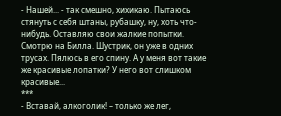- Нашей... - так смешно, хихикаю. Пытаюсь стянуть с себя штаны, рубашку, ну, хоть что-нибудь. Оставляю свои жалкие попытки. Смотрю на Билла. Шустрик, он уже в одних трусах. Пялюсь в его спину. А у меня вот такие же красивые лопатки? У него вот слишком красивые...
***
- Вставай, алкоголик! – только же лег,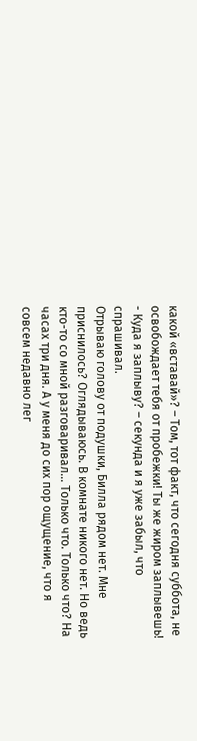какой «вставай»? – Том, тот факт, что сегодня суббота, не освобождает тебя от пробежки! Ты же жиром заплывешь!
- Куда я заплыву? – секунда и я уже забыл, что спрашивал.
Отрываю голову от подушки, Билла рядом нет. Мне приснилось? Оглядываюсь. В комнате никого нет. Но ведь кто-то со мной разговаривал... Только что. Только что? На часах три дня. А у меня до сих пор ощущение, что я совсем недавно лег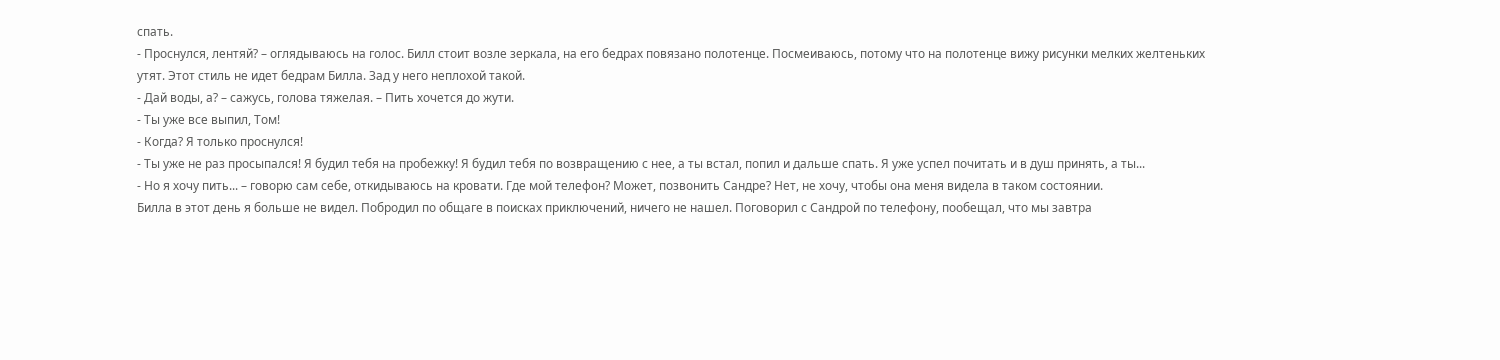спать.
- Проснулся, лентяй? – оглядываюсь на голос. Билл стоит возле зеркала, на его бедрах повязано полотенце. Посмеиваюсь, потому что на полотенце вижу рисунки мелких желтеньких утят. Этот стиль не идет бедрам Билла. Зад у него неплохой такой.
- Дай воды, а? – сажусь, голова тяжелая. – Пить хочется до жути.
- Ты уже все выпил, Том!
- Когда? Я только проснулся!
- Ты уже не раз просыпался! Я будил тебя на пробежку! Я будил тебя по возвращению с нее, а ты встал, попил и дальше спать. Я уже успел почитать и в душ принять, а ты...
- Но я хочу пить... – говорю сам себе, откидываюсь на кровати. Где мой телефон? Может, позвонить Сандре? Нет, не хочу, чтобы она меня видела в таком состоянии.
Билла в этот день я больше не видел. Побродил по общаге в поисках приключений, ничего не нашел. Поговорил с Сандрой по телефону, пообещал, что мы завтра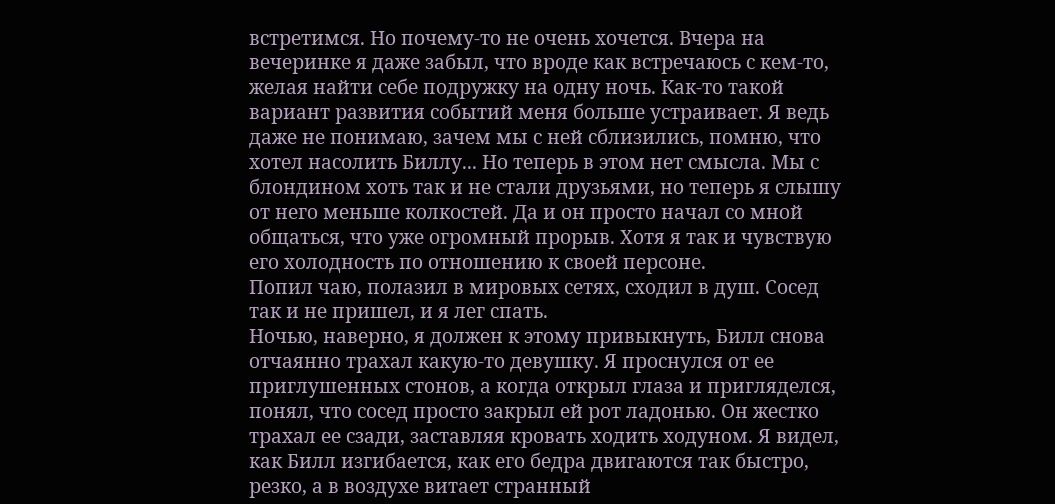встретимся. Но почему-то не очень хочется. Вчера на вечеринке я даже забыл, что вроде как встречаюсь с кем-то, желая найти себе подружку на одну ночь. Как-то такой вариант развития событий меня больше устраивает. Я ведь даже не понимаю, зачем мы с ней сблизились, помню, что хотел насолить Биллу... Но теперь в этом нет смысла. Мы с блондином хоть так и не стали друзьями, но теперь я слышу от него меньше колкостей. Да и он просто начал со мной общаться, что уже огромный прорыв. Хотя я так и чувствую его холодность по отношению к своей персоне.
Попил чаю, полазил в мировых сетях, сходил в душ. Сосед так и не пришел, и я лег спать.
Ночью, наверно, я должен к этому привыкнуть, Билл снова отчаянно трахал какую-то девушку. Я проснулся от ее приглушенных стонов, а когда открыл глаза и пригляделся, понял, что сосед просто закрыл ей рот ладонью. Он жестко трахал ее сзади, заставляя кровать ходить ходуном. Я видел, как Билл изгибается, как его бедра двигаются так быстро, резко, а в воздухе витает странный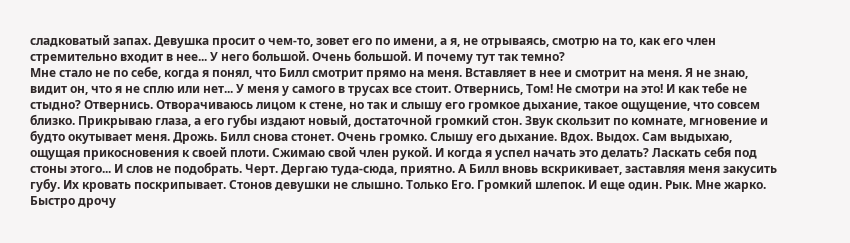сладковатый запах. Девушка просит о чем-то, зовет его по имени, а я, не отрываясь, смотрю на то, как его член стремительно входит в нее... У него большой. Очень большой. И почему тут так темно?
Мне стало не по себе, когда я понял, что Билл смотрит прямо на меня. Вставляет в нее и смотрит на меня. Я не знаю, видит он, что я не сплю или нет... У меня у самого в трусах все стоит. Отвернись, Том! Не смотри на это! И как тебе не стыдно? Отвернись. Отворачиваюсь лицом к стене, но так и слышу его громкое дыхание, такое ощущение, что совсем близко. Прикрываю глаза, а его губы издают новый, достаточной громкий стон. Звук скользит по комнате, мгновение и будто окутывает меня. Дрожь. Билл снова стонет. Очень громко. Слышу его дыхание. Вдох. Выдох. Сам выдыхаю, ощущая прикосновения к своей плоти. Сжимаю свой член рукой. И когда я успел начать это делать? Ласкать себя под стоны этого... И слов не подобрать. Черт. Дергаю туда-сюда, приятно. А Билл вновь вскрикивает, заставляя меня закусить губу. Их кровать поскрипывает. Стонов девушки не слышно. Только Его. Громкий шлепок. И еще один. Рык. Мне жарко. Быстро дрочу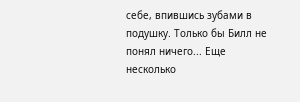себе, впившись зубами в подушку. Только бы Билл не понял ничего... Еще несколько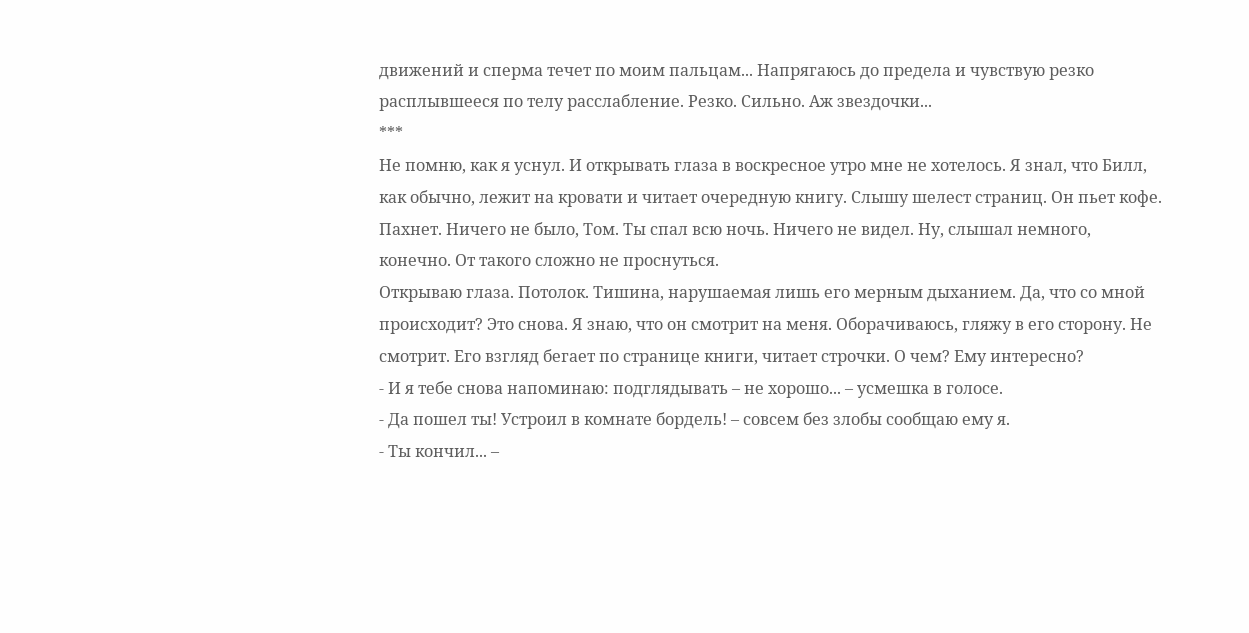движений и сперма течет по моим пальцам... Напрягаюсь до предела и чувствую резко расплывшееся по телу расслабление. Резко. Сильно. Аж звездочки...
***
Не помню, как я уснул. И открывать глаза в воскресное утро мне не хотелось. Я знал, что Билл, как обычно, лежит на кровати и читает очередную книгу. Слышу шелест страниц. Он пьет кофе. Пахнет. Ничего не было, Том. Ты спал всю ночь. Ничего не видел. Ну, слышал немного, конечно. От такого сложно не проснуться.
Открываю глаза. Потолок. Тишина, нарушаемая лишь его мерным дыханием. Да, что со мной происходит? Это снова. Я знаю, что он смотрит на меня. Оборачиваюсь, гляжу в его сторону. Не смотрит. Его взгляд бегает по странице книги, читает строчки. О чем? Ему интересно?
- И я тебе снова напоминаю: подглядывать – не хорошо... – усмешка в голосе.
- Да пошел ты! Устроил в комнате бордель! – совсем без злобы сообщаю ему я.
- Ты кончил... –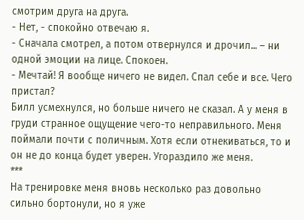смотрим друга на друга.
- Нет, - спокойно отвечаю я.
- Сначала смотрел, а потом отвернулся и дрочил... – ни одной эмоции на лице. Спокоен.
- Мечтай! Я вообще ничего не видел. Спал себе и все. Чего пристал?
Билл усмехнулся, но больше ничего не сказал. А у меня в груди странное ощущение чего-то неправильного. Меня поймали почти с поличным. Хотя если отнекиваться, то и он не до конца будет уверен. Угораздило же меня.
***
На тренировке меня вновь несколько раз довольно сильно бортонули, но я уже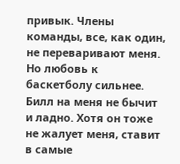привык. Члены команды, все, как один, не переваривают меня. Но любовь к баскетболу сильнее. Билл на меня не бычит и ладно. Хотя он тоже не жалует меня, ставит в самые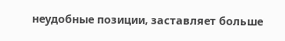неудобные позиции, заставляет больше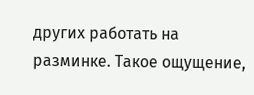других работать на разминке. Такое ощущение,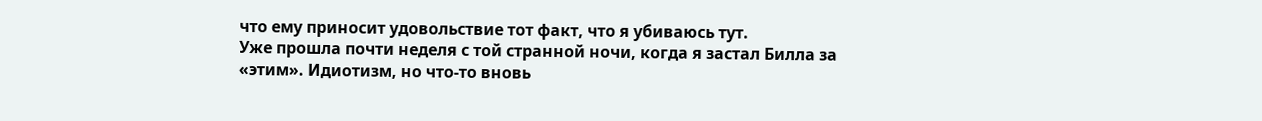что ему приносит удовольствие тот факт, что я убиваюсь тут.
Уже прошла почти неделя с той странной ночи, когда я застал Билла за «этим». Идиотизм, но что-то вновь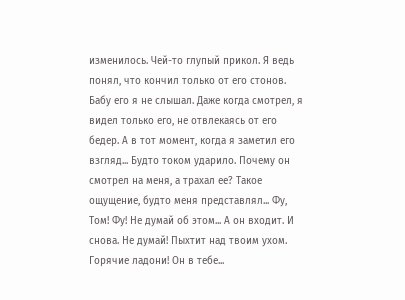изменилось. Чей-то глупый прикол. Я ведь понял, что кончил только от его стонов. Бабу его я не слышал. Даже когда смотрел, я видел только его, не отвлекаясь от его бедер. А в тот момент, когда я заметил его взгляд... Будто током ударило. Почему он смотрел на меня, а трахал ее? Такое ощущение, будто меня представлял... Фу, Том! Фу! Не думай об этом... А он входит. И снова. Не думай! Пыхтит над твоим ухом. Горячие ладони! Он в тебе...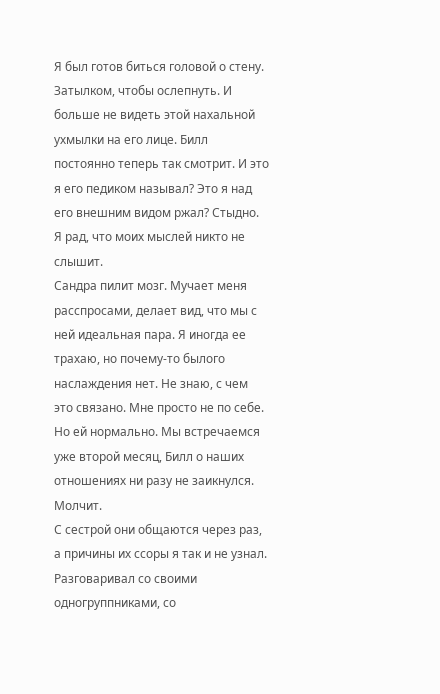Я был готов биться головой о стену. Затылком, чтобы ослепнуть. И больше не видеть этой нахальной ухмылки на его лице. Билл постоянно теперь так смотрит. И это я его педиком называл? Это я над его внешним видом ржал? Стыдно. Я рад, что моих мыслей никто не слышит.
Сандра пилит мозг. Мучает меня расспросами, делает вид, что мы с ней идеальная пара. Я иногда ее трахаю, но почему-то былого наслаждения нет. Не знаю, с чем это связано. Мне просто не по себе. Но ей нормально. Мы встречаемся уже второй месяц, Билл о наших отношениях ни разу не заикнулся. Молчит.
С сестрой они общаются через раз, а причины их ссоры я так и не узнал. Разговаривал со своими одногруппниками, со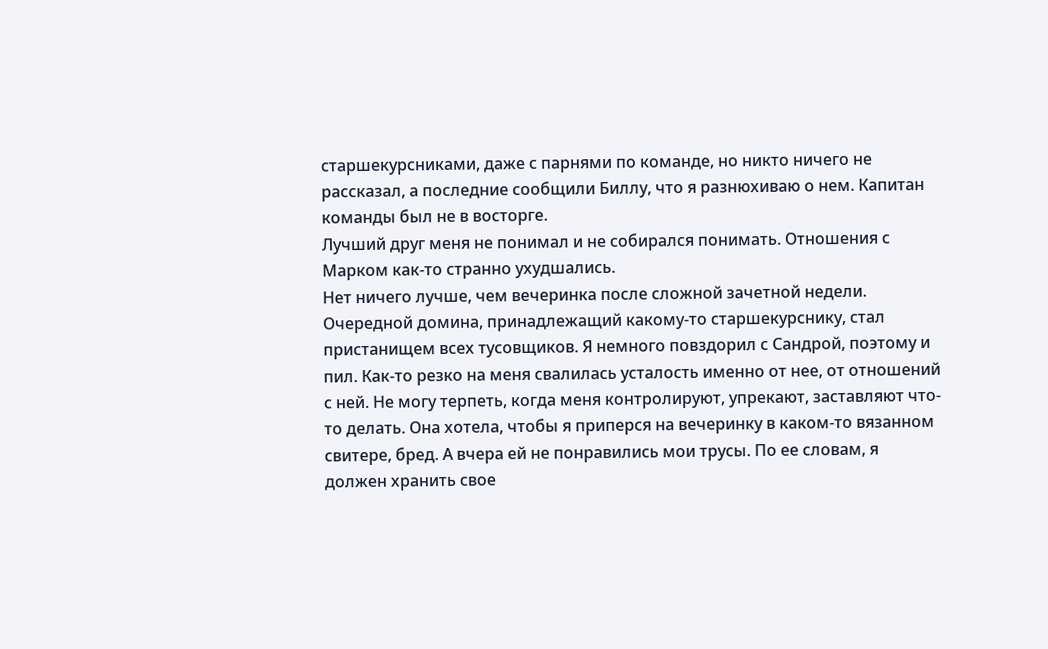старшекурсниками, даже с парнями по команде, но никто ничего не рассказал, а последние сообщили Биллу, что я разнюхиваю о нем. Капитан команды был не в восторге.
Лучший друг меня не понимал и не собирался понимать. Отношения с Марком как-то странно ухудшались.
Нет ничего лучше, чем вечеринка после сложной зачетной недели. Очередной домина, принадлежащий какому-то старшекурснику, стал пристанищем всех тусовщиков. Я немного повздорил с Сандрой, поэтому и пил. Как-то резко на меня свалилась усталость именно от нее, от отношений с ней. Не могу терпеть, когда меня контролируют, упрекают, заставляют что-то делать. Она хотела, чтобы я приперся на вечеринку в каком-то вязанном свитере, бред. А вчера ей не понравились мои трусы. По ее словам, я должен хранить свое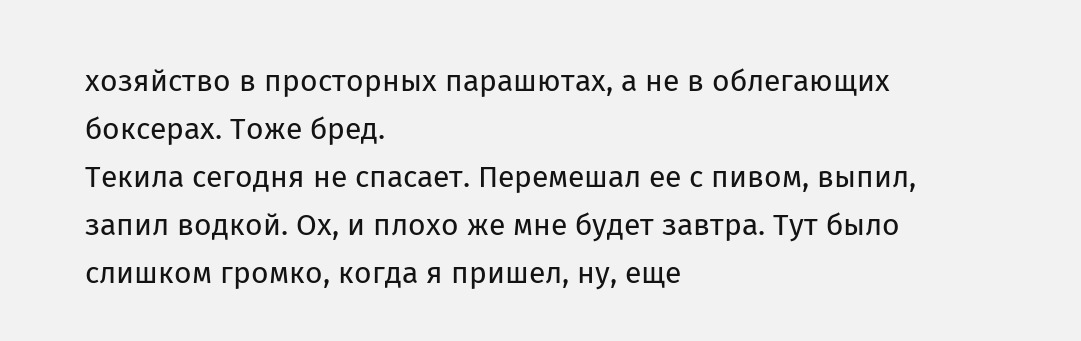хозяйство в просторных парашютах, а не в облегающих боксерах. Тоже бред.
Текила сегодня не спасает. Перемешал ее с пивом, выпил, запил водкой. Ох, и плохо же мне будет завтра. Тут было слишком громко, когда я пришел, ну, еще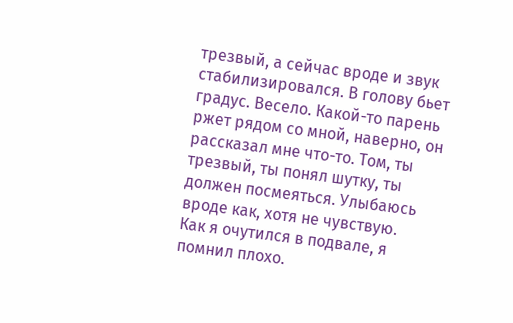трезвый, а сейчас вроде и звук стабилизировался. В голову бьет градус. Весело. Какой-то парень ржет рядом со мной, наверно, он рассказал мне что-то. Том, ты трезвый, ты понял шутку, ты должен посмеяться. Улыбаюсь вроде как, хотя не чувствую.
Как я очутился в подвале, я помнил плохо.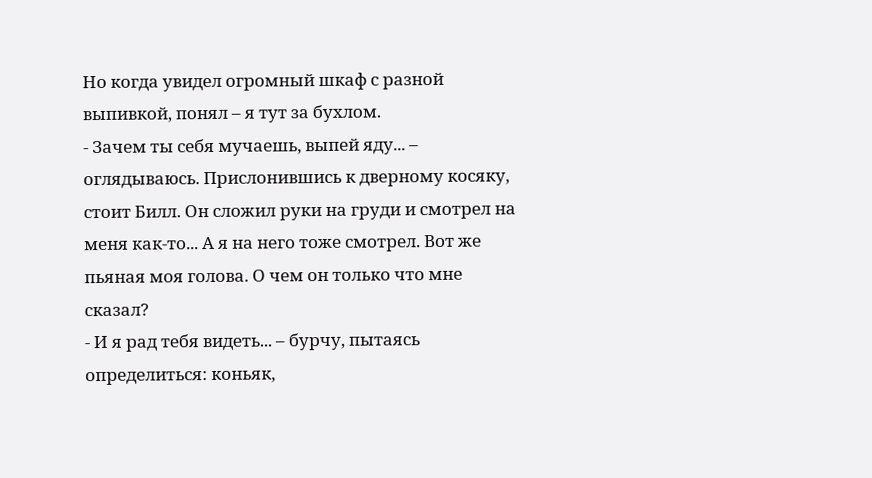Но когда увидел огромный шкаф с разной выпивкой, понял – я тут за бухлом.
- Зачем ты себя мучаешь, выпей яду... – оглядываюсь. Прислонившись к дверному косяку, стоит Билл. Он сложил руки на груди и смотрел на меня как-то... А я на него тоже смотрел. Вот же пьяная моя голова. О чем он только что мне сказал?
- И я рад тебя видеть... – бурчу, пытаясь определиться: коньяк,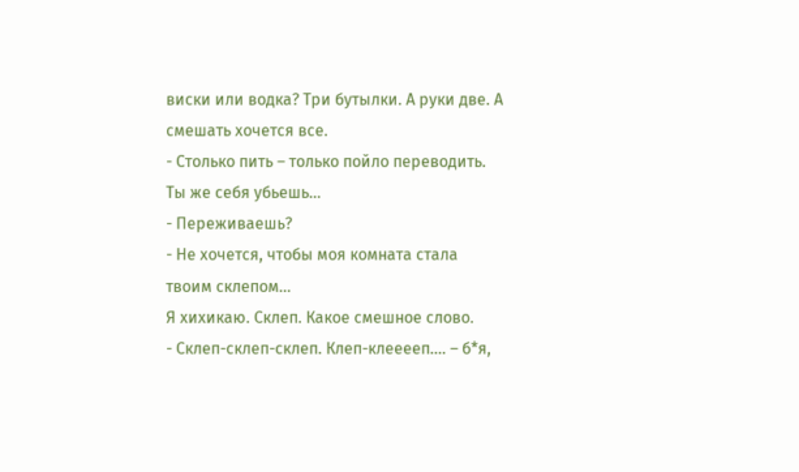виски или водка? Три бутылки. А руки две. А смешать хочется все.
- Столько пить – только пойло переводить. Ты же себя убьешь...
- Переживаешь?
- Не хочется, чтобы моя комната стала твоим склепом...
Я хихикаю. Склеп. Какое смешное слово.
- Склеп-склеп-склеп. Клеп-клееееп.... – б*я,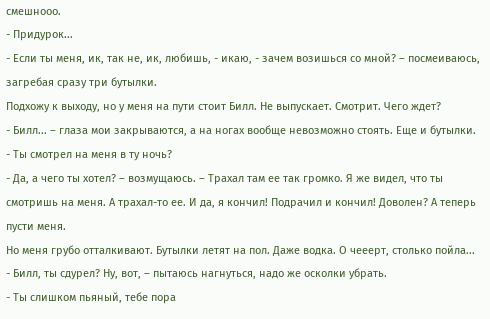смешнооо.
- Придурок...
- Если ты меня, ик, так не, ик, любишь, - икаю, - зачем возишься со мной? – посмеиваюсь, загребая сразу три бутылки.
Подхожу к выходу, но у меня на пути стоит Билл. Не выпускает. Смотрит. Чего ждет?
- Билл... – глаза мои закрываются, а на ногах вообще невозможно стоять. Еще и бутылки.
- Ты смотрел на меня в ту ночь?
- Да, а чего ты хотел? – возмущаюсь. – Трахал там ее так громко. Я же видел, что ты смотришь на меня. А трахал-то ее. И да, я кончил! Подрачил и кончил! Доволен? А теперь пусти меня.
Но меня грубо отталкивают. Бутылки летят на пол. Даже водка. О чееерт, столько пойла...
- Билл, ты сдурел? Ну, вот, – пытаюсь нагнуться, надо же осколки убрать.
- Ты слишком пьяный, тебе пора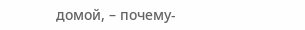домой, – почему-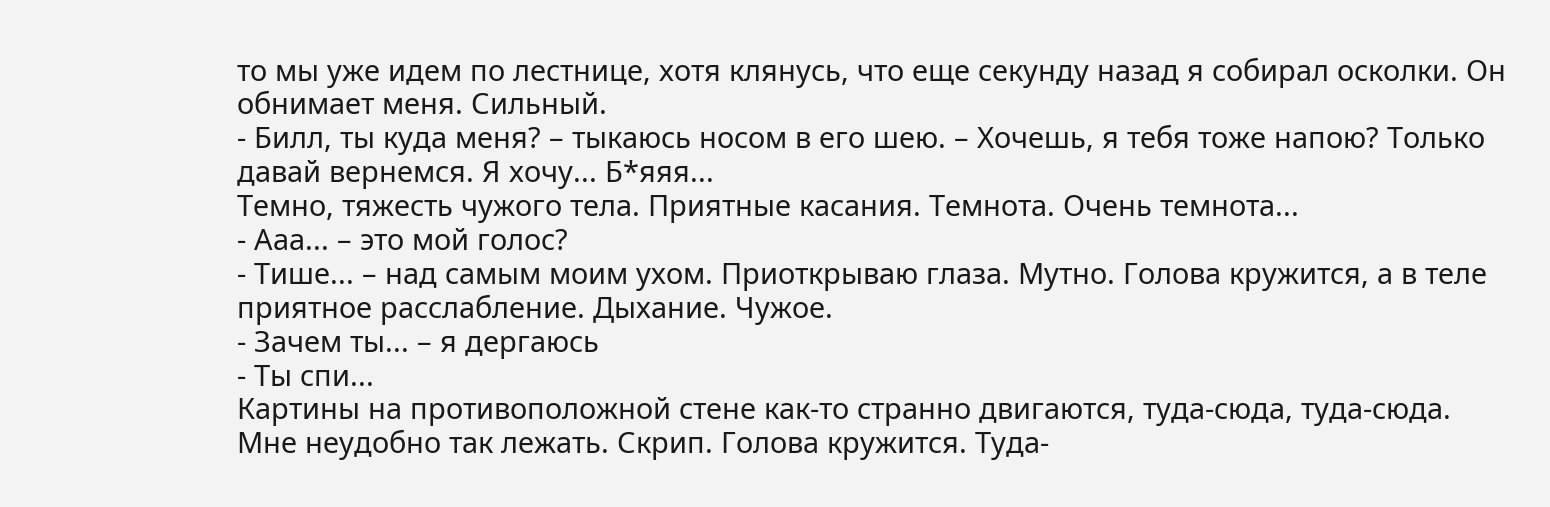то мы уже идем по лестнице, хотя клянусь, что еще секунду назад я собирал осколки. Он обнимает меня. Сильный.
- Билл, ты куда меня? – тыкаюсь носом в его шею. – Хочешь, я тебя тоже напою? Только давай вернемся. Я хочу... Б*яяя...
Темно, тяжесть чужого тела. Приятные касания. Темнота. Очень темнота...
- Ааа... – это мой голос?
- Тише... – над самым моим ухом. Приоткрываю глаза. Мутно. Голова кружится, а в теле приятное расслабление. Дыхание. Чужое.
- Зачем ты... – я дергаюсь
- Ты спи...
Картины на противоположной стене как-то странно двигаются, туда-сюда, туда-сюда. Мне неудобно так лежать. Скрип. Голова кружится. Туда-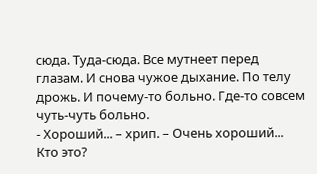сюда. Туда-сюда. Все мутнеет перед глазам. И снова чужое дыхание. По телу дрожь. И почему-то больно. Где-то совсем чуть-чуть больно.
- Хороший... – хрип. – Очень хороший...
Кто это?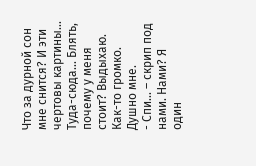Что за дурной сон мне снится? И эти чертовы картины... Туда-сюда... Блять, почему у меня стоит? Выдыхаю. Как-то громко. Душно мне.
- Спи... – скрип под нами. Нами? Я один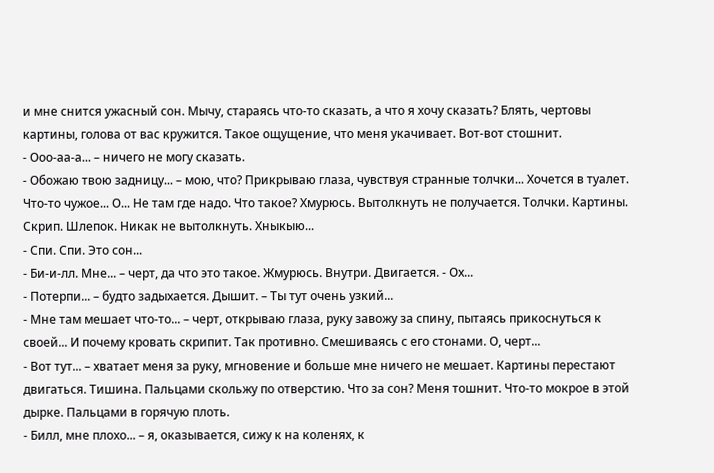и мне снится ужасный сон. Мычу, стараясь что-то сказать, а что я хочу сказать? Блять, чертовы картины, голова от вас кружится. Такое ощущение, что меня укачивает. Вот-вот стошнит.
- Ооо-аа-а... – ничего не могу сказать.
- Обожаю твою задницу... – мою, что? Прикрываю глаза, чувствуя странные толчки... Хочется в туалет. Что-то чужое... О... Не там где надо. Что такое? Хмурюсь. Вытолкнуть не получается. Толчки. Картины. Скрип. Шлепок. Никак не вытолкнуть. Хныкыю...
- Спи. Спи. Это сон...
- Би-и-лл. Мне... – черт, да что это такое. Жмурюсь. Внутри. Двигается. - Ох...
- Потерпи... – будто задыхается. Дышит. – Ты тут очень узкий...
- Мне там мешает что-то... – черт, открываю глаза, руку завожу за спину, пытаясь прикоснуться к своей... И почему кровать скрипит. Так противно. Смешиваясь с его стонами. О, черт...
- Вот тут... – хватает меня за руку, мгновение и больше мне ничего не мешает. Картины перестают двигаться. Тишина. Пальцами скольжу по отверстию. Что за сон? Меня тошнит. Что-то мокрое в этой дырке. Пальцами в горячую плоть.
- Билл, мне плохо... – я, оказывается, сижу к на коленях, к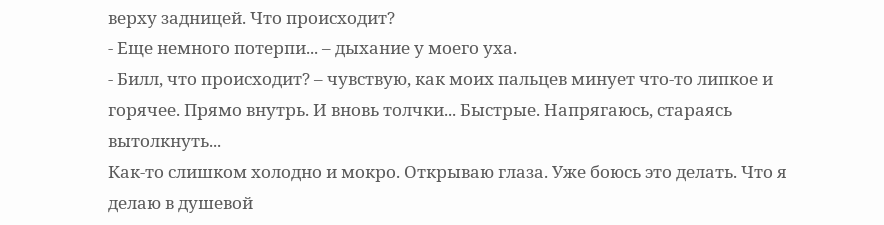верху задницей. Что происходит?
- Еще немного потерпи... – дыхание у моего уха.
- Билл, что происходит? – чувствую, как моих пальцев минует что-то липкое и горячее. Прямо внутрь. И вновь толчки... Быстрые. Напрягаюсь, стараясь вытолкнуть...
Как-то слишком холодно и мокро. Открываю глаза. Уже боюсь это делать. Что я делаю в душевой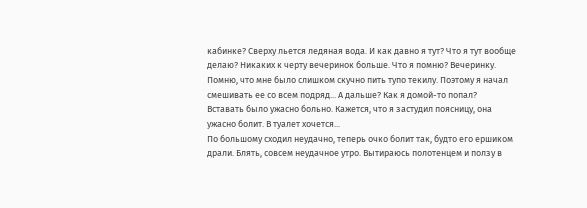кабинке? Сверху льется ледяная вода. И как давно я тут? Что я тут вообще делаю? Никаких к черту вечеринок больше. Что я помню? Вечеринку. Помню, что мне было слишком скучно пить тупо текилу. Поэтому я начал смешивать ее со всем подряд... А дальше? Как я домой-то попал?
Вставать было ужасно больно. Кажется, что я застудил поясницу, она ужасно болит. В туалет хочется...
По большому сходил неудачно, теперь очко болит так, будто его ершиком драли. Блять, совсем неудачное утро. Вытираюсь полотенцем и ползу в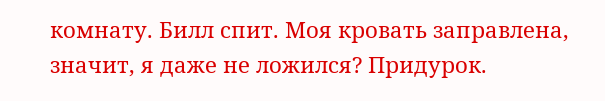комнату. Билл спит. Моя кровать заправлена, значит, я даже не ложился? Придурок.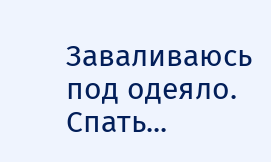Заваливаюсь под одеяло. Спать...